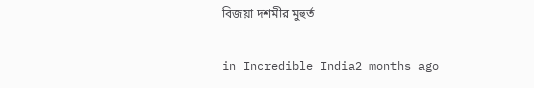বিজয়া দশমীর মুহুর্ত

in Incredible India2 months ago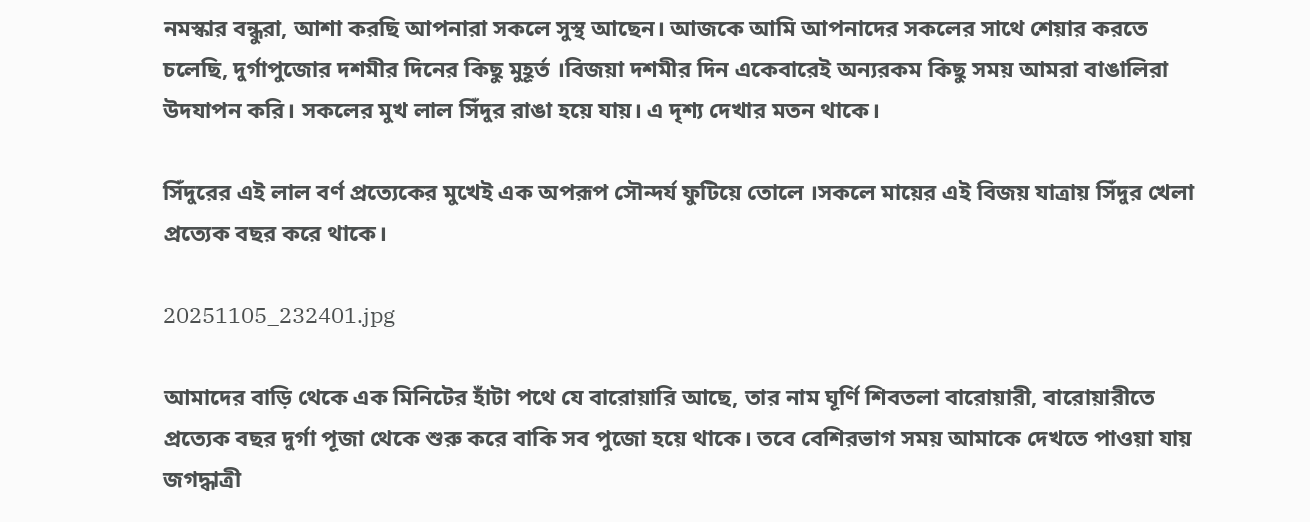নমস্কার বন্ধুরা, আশা করছি আপনারা সকলে সুস্থ আছেন। আজকে আমি আপনাদের সকলের সাথে শেয়ার করতে চলেছি, দুর্গাপুজোর দশমীর দিনের কিছু মুহূর্ত ।বিজয়া দশমীর দিন একেবারেই অন্যরকম কিছু সময় আমরা বাঙালিরা উদযাপন করি। সকলের মুখ লাল সিঁদুর রাঙা হয়ে যায়। এ দৃশ্য দেখার মতন থাকে।

সিঁদুরের এই লাল বর্ণ প্রত্যেকের মুখেই এক অপরূপ সৌন্দর্য ফুটিয়ে তোলে ।সকলে মায়ের এই বিজয় যাত্রায় সিঁদুর খেলা প্রত্যেক বছর করে থাকে।

20251105_232401.jpg

আমাদের বাড়ি থেকে এক মিনিটের হাঁটা পথে যে বারোয়ারি আছে, তার নাম ঘূর্ণি শিবতলা বারোয়ারী, বারোয়ারীতে প্রত্যেক বছর দুর্গা পূজা থেকে শুরু করে বাকি সব পুজো হয়ে থাকে। তবে বেশিরভাগ সময় আমাকে দেখতে পাওয়া যায় জগদ্ধাত্রী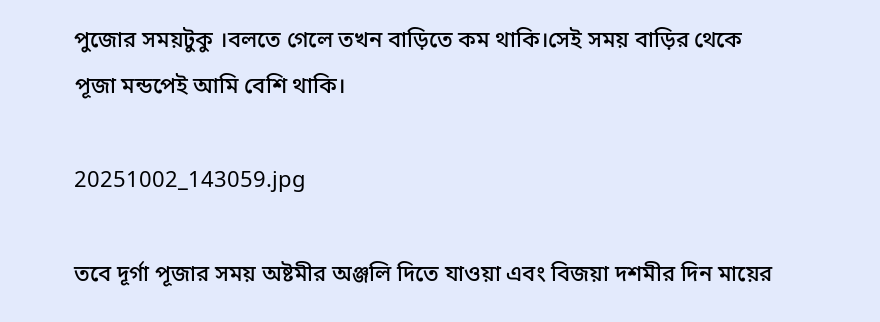পুজোর সময়টুকু ।বলতে গেলে তখন বাড়িতে কম থাকি।সেই সময় বাড়ির থেকে পূজা মন্ডপেই আমি বেশি থাকি।

20251002_143059.jpg

তবে দূর্গা পূজার সময় অষ্টমীর অঞ্জলি দিতে যাওয়া এবং বিজয়া দশমীর দিন মায়ের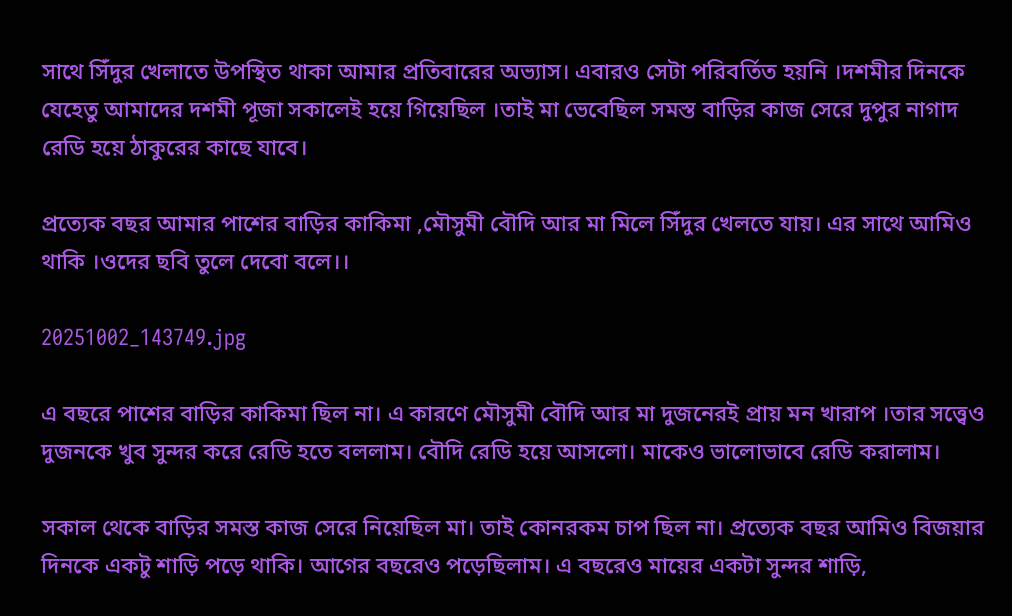সাথে সিঁদুর খেলাতে উপস্থিত থাকা আমার প্রতিবারের অভ্যাস। এবারও সেটা পরিবর্তিত হয়নি ।দশমীর দিনকে যেহেতু আমাদের দশমী পূজা সকালেই হয়ে গিয়েছিল ।তাই মা ভেবেছিল সমস্ত বাড়ির কাজ সেরে দুপুর নাগাদ রেডি হয়ে ঠাকুরের কাছে যাবে।

প্রত্যেক বছর আমার পাশের বাড়ির কাকিমা ,মৌসুমী বৌদি আর মা মিলে সিঁদুর খেলতে যায়। এর সাথে আমিও থাকি ।ওদের ছবি তুলে দেবো বলে।।

20251002_143749.jpg

এ বছরে পাশের বাড়ির কাকিমা ছিল না। এ কারণে মৌসুমী বৌদি আর মা দুজনেরই প্রায় মন খারাপ ।তার সত্ত্বেও দুজনকে খুব সুন্দর করে রেডি হতে বললাম। বৌদি রেডি হয়ে আসলো। মাকেও ভালোভাবে রেডি করালাম।

সকাল থেকে বাড়ির সমস্ত কাজ সেরে নিয়েছিল মা। তাই কোনরকম চাপ ছিল না। প্রত্যেক বছর আমিও বিজয়ার দিনকে একটু শাড়ি পড়ে থাকি। আগের বছরেও পড়েছিলাম। এ বছরেও মায়ের একটা সুন্দর শাড়ি,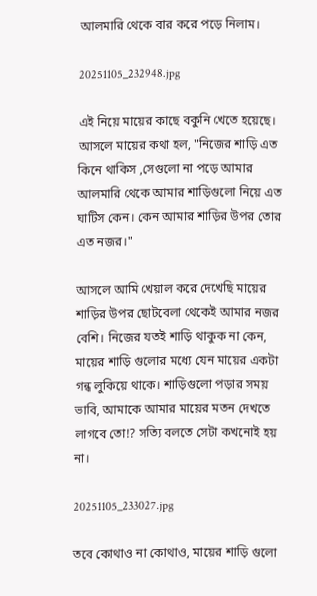আলমারি থেকে বার করে পড়ে নিলাম।

20251105_232948.jpg

এই নিয়ে মায়ের কাছে বকুনি খেতে হয়েছে। আসলে মায়ের কথা হল, "নিজের শাড়ি এত কিনে থাকিস ,সেগুলো না পড়ে আমার আলমারি থেকে আমার শাড়িগুলো নিয়ে এত ঘাটিস কেন। কেন আমার শাড়ির উপর তোর এত নজর।"

আসলে আমি খেয়াল করে দেখেছি মায়ের শাড়ির উপর ছোটবেলা থেকেই আমার নজর বেশি। নিজের যতই শাড়ি থাকুক না কেন, মায়ের শাড়ি গুলোর মধ্যে যেন মায়ের একটা গন্ধ লুকিয়ে থাকে। শাড়িগুলো পড়ার সময় ভাবি, আমাকে আমার মায়ের মতন দেখতে লাগবে তো!? সত্যি বলতে সেটা কখনোই হয় না।

20251105_233027.jpg

তবে কোথাও না কোথাও, মায়ের শাড়ি গুলো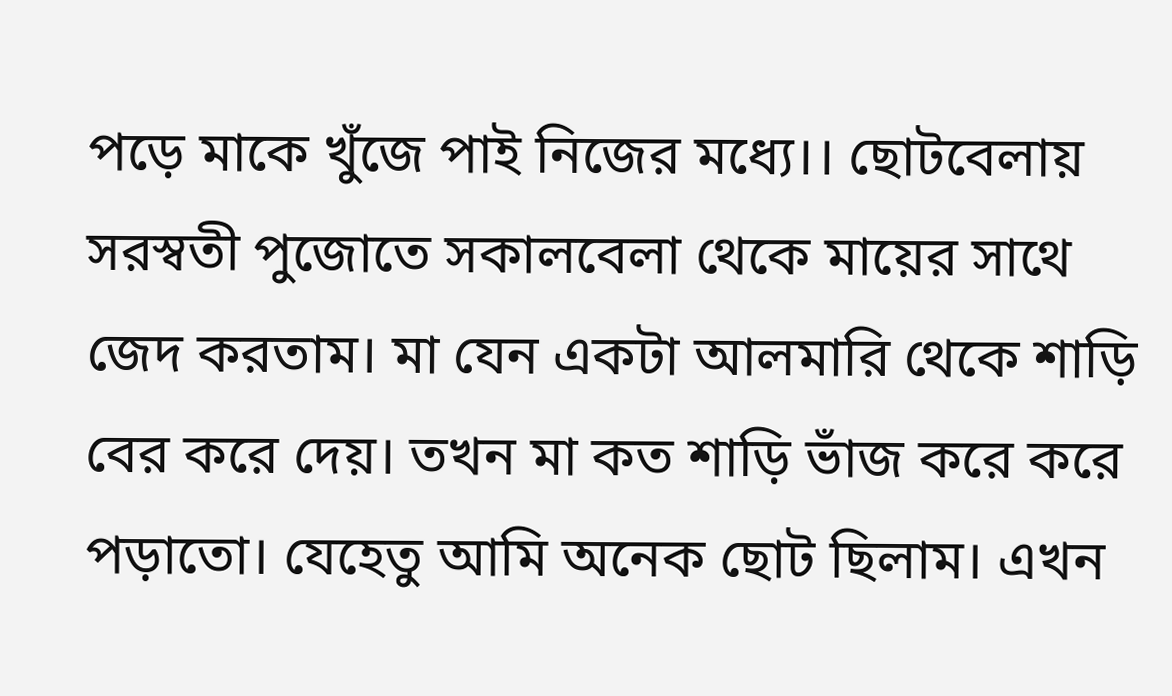পড়ে মাকে খুঁজে পাই নিজের মধ্যে।। ছোটবেলায় সরস্বতী পুজোতে সকালবেলা থেকে মায়ের সাথে জেদ করতাম। মা যেন একটা আলমারি থেকে শাড়ি বের করে দেয়। তখন মা কত শাড়ি ভাঁজ করে করে পড়াতো। যেহেতু আমি অনেক ছোট ছিলাম। এখন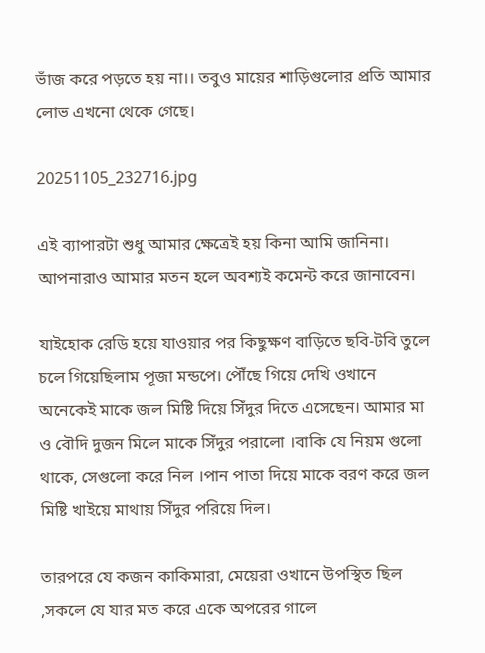ভাঁজ করে পড়তে হয় না।। তবুও মায়ের শাড়িগুলোর প্রতি আমার লোভ এখনো থেকে গেছে।

20251105_232716.jpg

এই ব্যাপারটা শুধু আমার ক্ষেত্রেই হয় কিনা আমি জানিনা। আপনারাও আমার মতন হলে অবশ্যই কমেন্ট করে জানাবেন।

যাইহোক রেডি হয়ে যাওয়ার পর কিছুক্ষণ বাড়িতে ছবি-টবি তুলে চলে গিয়েছিলাম পূজা মন্ডপে। পৌঁছে গিয়ে দেখি ওখানে অনেকেই মাকে জল মিষ্টি দিয়ে সিঁদুর দিতে এসেছেন। আমার মা ও বৌদি দুজন মিলে মাকে সিঁদুর পরালো ।বাকি যে নিয়ম গুলো থাকে, সেগুলো করে নিল ।পান পাতা দিয়ে মাকে বরণ করে জল মিষ্টি খাইয়ে মাথায় সিঁদুর পরিয়ে দিল।

তারপরে যে কজন কাকিমারা, মেয়েরা ওখানে উপস্থিত ছিল ,সকলে যে যার মত করে একে অপরের গালে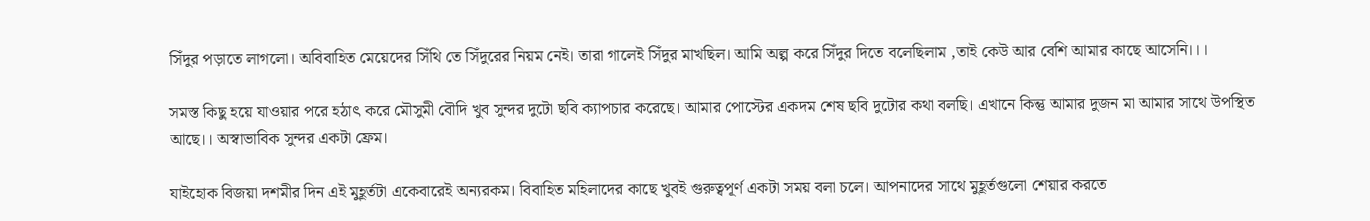সিঁদুর পড়াতে লাগলো। অবিবাহিত মেয়েদের সিঁথি তে সিঁদুরের নিয়ম নেই। তারা গালেই সিঁদুর মাখছিল। আমি অল্প করে সিঁদুর দিতে বলেছিলাম ,তাই কেউ আর বেশি আমার কাছে আসেনি।।।

সমস্ত কিছু হয়ে যাওয়ার পরে হঠাৎ করে মৌসুমী বৌদি খুব সুন্দর দুটো ছবি ক্যাপচার করেছে। আমার পোস্টের একদম শেষ ছবি দুটোর কথা বলছি। এখানে কিন্তু আমার দুজন মা আমার সাথে উপস্থিত আছে।। অস্বাভাবিক সুন্দর একটা ফ্রেম।

যাইহোক বিজয়া দশমীর দিন এই মুহূর্তটা একেবারেই অন্যরকম। বিবাহিত মহিলাদের কাছে খুবই গুরুত্বপূর্ণ একটা সময় বলা চলে। আপনাদের সাথে মুহূর্তগুলো শেয়ার করতে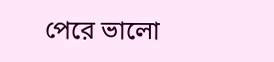পেরে ভালো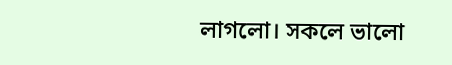লাগলো। সকলে ভালো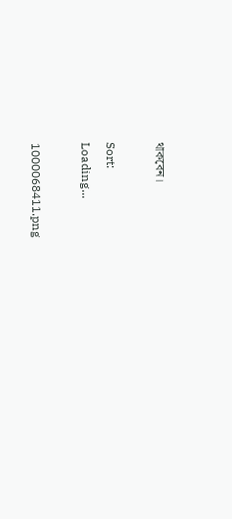থাকবেন।

Sort:
Loading...

1000068411.png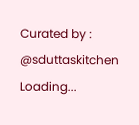Curated by : @sduttaskitchen
Loading...